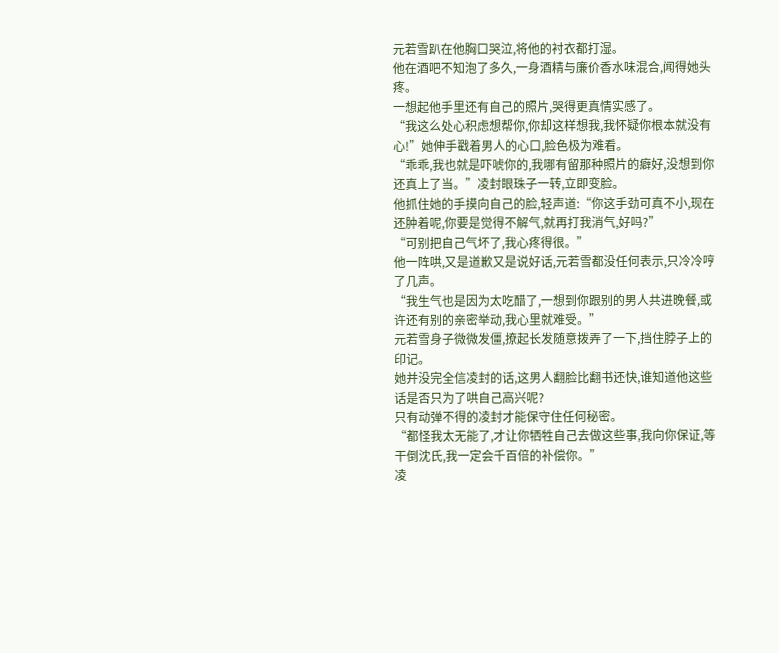元若雪趴在他胸口哭泣,将他的衬衣都打湿。
他在酒吧不知泡了多久,一身酒精与廉价香水味混合,闻得她头疼。
一想起他手里还有自己的照片,哭得更真情实感了。
“我这么处心积虑想帮你,你却这样想我,我怀疑你根本就没有心!”她伸手戳着男人的心口,脸色极为难看。
“乖乖,我也就是吓唬你的,我哪有留那种照片的癖好,没想到你还真上了当。”凌封眼珠子一转,立即变脸。
他抓住她的手摸向自己的脸,轻声道:“你这手劲可真不小,现在还肿着呢,你要是觉得不解气,就再打我消气,好吗?”
“可别把自己气坏了,我心疼得很。”
他一阵哄,又是道歉又是说好话,元若雪都没任何表示,只冷冷哼了几声。
“我生气也是因为太吃醋了,一想到你跟别的男人共进晚餐,或许还有别的亲密举动,我心里就难受。”
元若雪身子微微发僵,撩起长发随意拨弄了一下,挡住脖子上的印记。
她并没完全信凌封的话,这男人翻脸比翻书还快,谁知道他这些话是否只为了哄自己高兴呢?
只有动弹不得的凌封才能保守住任何秘密。
“都怪我太无能了,才让你牺牲自己去做这些事,我向你保证,等干倒沈氏,我一定会千百倍的补偿你。”
凌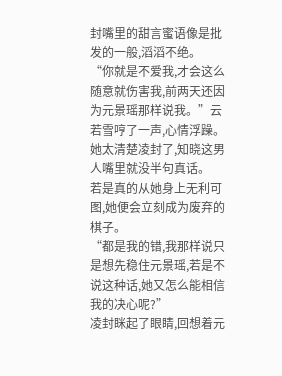封嘴里的甜言蜜语像是批发的一般,滔滔不绝。
“你就是不爱我,才会这么随意就伤害我,前两天还因为元景瑶那样说我。”云若雪哼了一声,心情浮躁。
她太清楚凌封了,知晓这男人嘴里就没半句真话。
若是真的从她身上无利可图,她便会立刻成为废弃的棋子。
“都是我的错,我那样说只是想先稳住元景瑶,若是不说这种话,她又怎么能相信我的决心呢?”
凌封眯起了眼睛,回想着元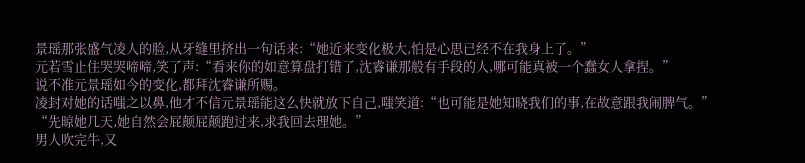景瑶那张盛气凌人的脸,从牙缝里挤出一句话来:“她近来变化极大,怕是心思已经不在我身上了。”
元若雪止住哭哭啼啼,笑了声:“看来你的如意算盘打错了,沈睿谦那般有手段的人,哪可能真被一个蠢女人拿捏。”
说不准元景瑶如今的变化,都拜沈睿谦所赐。
凌封对她的话嗤之以鼻,他才不信元景瑶能这么快就放下自己,嗤笑道:“也可能是她知晓我们的事,在故意跟我闹脾气。”
“先晾她几天,她自然会屁颠屁颠跑过来,求我回去理她。”
男人吹完牛,又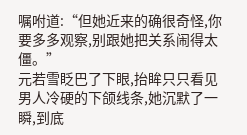嘱咐道:“但她近来的确很奇怪,你要多多观察,别跟她把关系闹得太僵。”
元若雪眨巴了下眼,抬眸只只看见男人冷硬的下颌线条,她沉默了一瞬,到底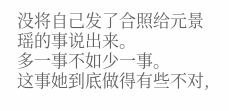没将自己发了合照给元景瑶的事说出来。
多一事不如少一事。
这事她到底做得有些不对,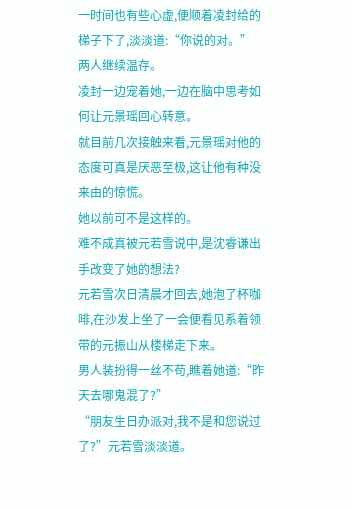一时间也有些心虚,便顺着凌封给的梯子下了,淡淡道:“你说的对。”
两人继续温存。
凌封一边宠着她,一边在脑中思考如何让元景瑶回心转意。
就目前几次接触来看,元景瑶对他的态度可真是厌恶至极,这让他有种没来由的惊慌。
她以前可不是这样的。
难不成真被元若雪说中,是沈睿谦出手改变了她的想法?
元若雪次日清晨才回去,她泡了杯咖啡,在沙发上坐了一会便看见系着领带的元振山从楼梯走下来。
男人装扮得一丝不苟,瞧着她道:“昨天去哪鬼混了?”
“朋友生日办派对,我不是和您说过了?”元若雪淡淡道。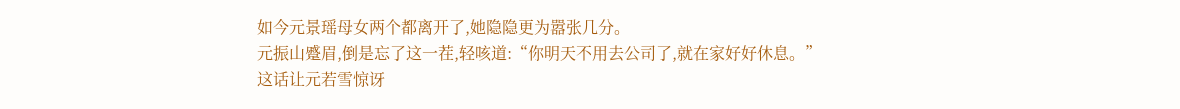如今元景瑶母女两个都离开了,她隐隐更为嚣张几分。
元振山蹙眉,倒是忘了这一茬,轻咳道:“你明天不用去公司了,就在家好好休息。”
这话让元若雪惊讶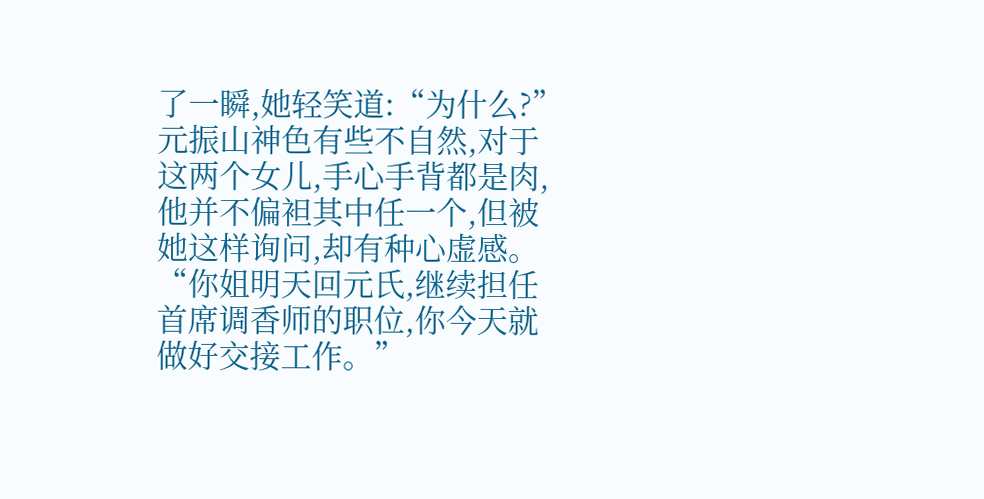了一瞬,她轻笑道:“为什么?”
元振山神色有些不自然,对于这两个女儿,手心手背都是肉,他并不偏袒其中任一个,但被她这样询问,却有种心虚感。
“你姐明天回元氏,继续担任首席调香师的职位,你今天就做好交接工作。”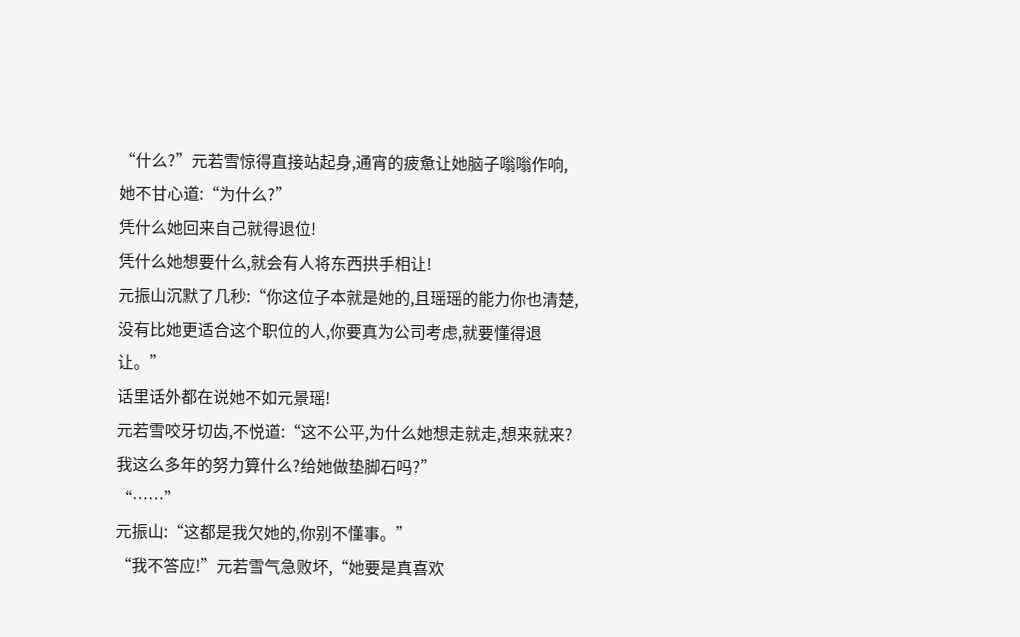“什么?”元若雪惊得直接站起身,通宵的疲惫让她脑子嗡嗡作响,她不甘心道:“为什么?”
凭什么她回来自己就得退位!
凭什么她想要什么,就会有人将东西拱手相让!
元振山沉默了几秒:“你这位子本就是她的,且瑶瑶的能力你也清楚,没有比她更适合这个职位的人,你要真为公司考虑,就要懂得退让。”
话里话外都在说她不如元景瑶!
元若雪咬牙切齿,不悦道:“这不公平,为什么她想走就走,想来就来?我这么多年的努力算什么?给她做垫脚石吗?”
“……”
元振山:“这都是我欠她的,你别不懂事。”
“我不答应!”元若雪气急败坏,“她要是真喜欢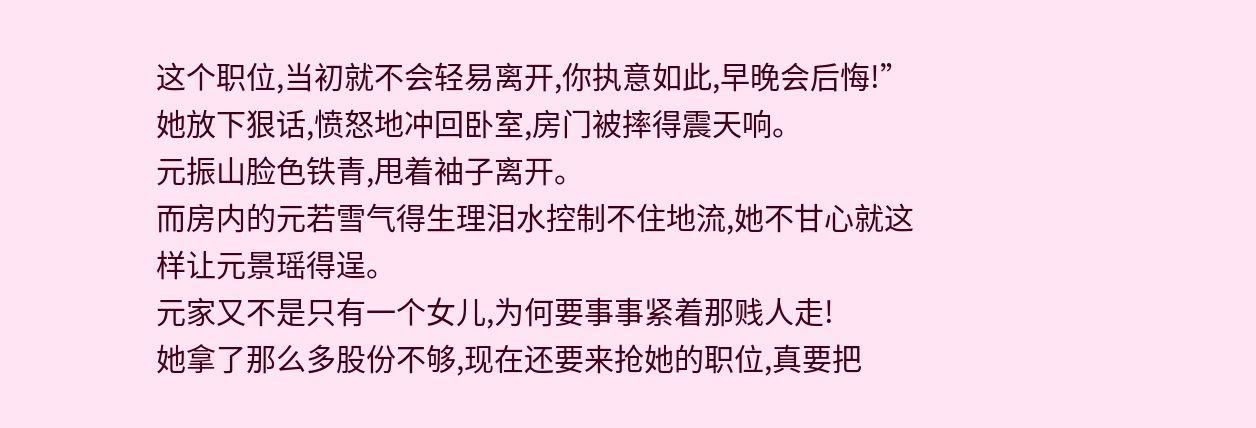这个职位,当初就不会轻易离开,你执意如此,早晚会后悔!”
她放下狠话,愤怒地冲回卧室,房门被摔得震天响。
元振山脸色铁青,甩着袖子离开。
而房内的元若雪气得生理泪水控制不住地流,她不甘心就这样让元景瑶得逞。
元家又不是只有一个女儿,为何要事事紧着那贱人走!
她拿了那么多股份不够,现在还要来抢她的职位,真要把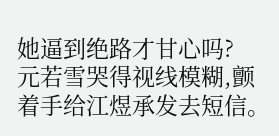她逼到绝路才甘心吗?
元若雪哭得视线模糊,颤着手给江煜承发去短信。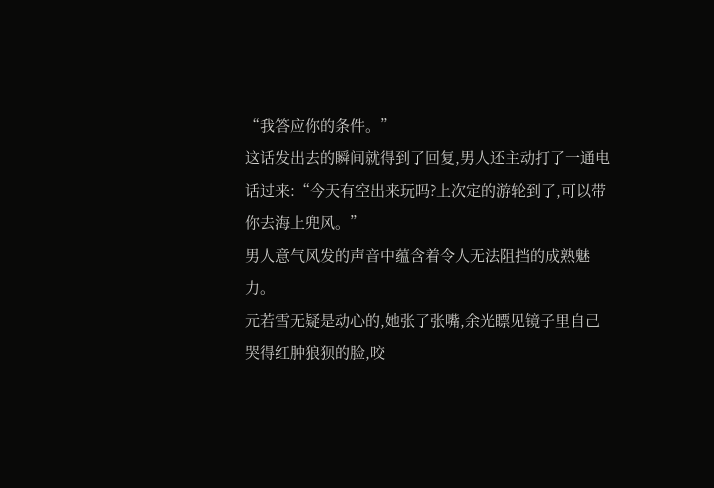“我答应你的条件。”
这话发出去的瞬间就得到了回复,男人还主动打了一通电话过来:“今天有空出来玩吗?上次定的游轮到了,可以带你去海上兜风。”
男人意气风发的声音中蕴含着令人无法阻挡的成熟魅力。
元若雪无疑是动心的,她张了张嘴,余光瞟见镜子里自己哭得红肿狼狈的脸,咬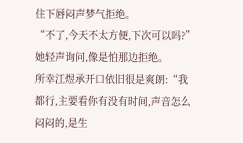住下唇闷声梦气拒绝。
“不了,今天不太方便,下次可以吗?”她轻声询问,像是怕那边拒绝。
所幸江煜承开口依旧很是爽朗:“我都行,主要看你有没有时间,声音怎么闷闷的,是生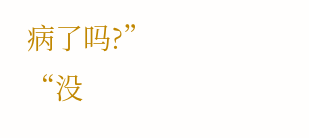病了吗?”
“没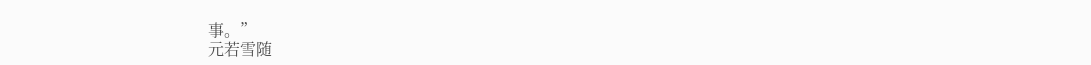事。”
元若雪随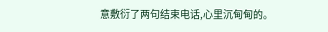意敷衍了两句结束电话,心里沉甸甸的。